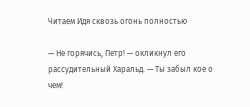Читаем Идя сквозь огонь полностью

— Не горячись, Петр! — окликнул его рассудительный Харальд. — Ты забыл кое о чем!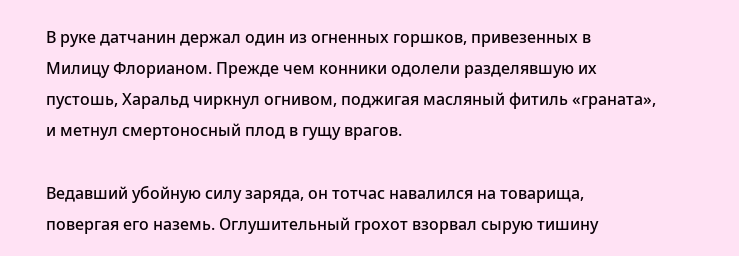В руке датчанин держал один из огненных горшков, привезенных в Милицу Флорианом. Прежде чем конники одолели разделявшую их пустошь, Харальд чиркнул огнивом, поджигая масляный фитиль «граната», и метнул смертоносный плод в гущу врагов.

Ведавший убойную силу заряда, он тотчас навалился на товарища, повергая его наземь. Оглушительный грохот взорвал сырую тишину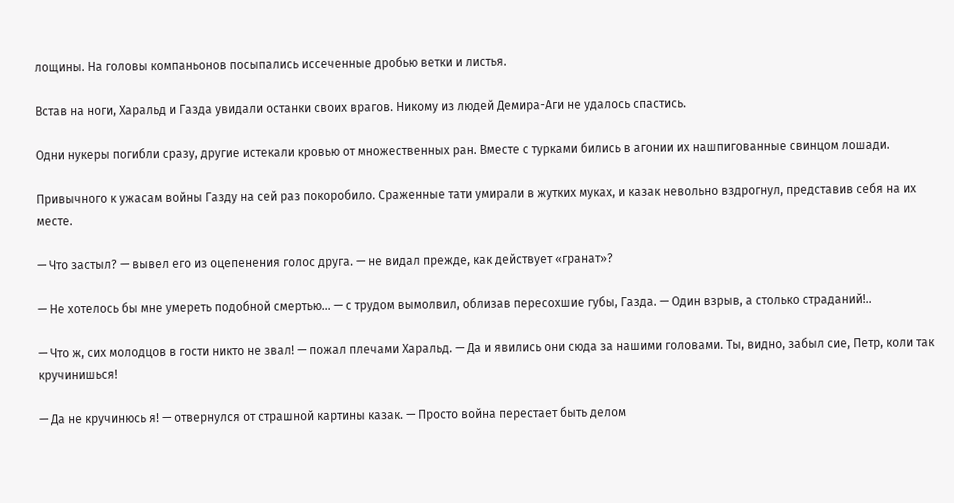лощины. На головы компаньонов посыпались иссеченные дробью ветки и листья.

Встав на ноги, Харальд и Газда увидали останки своих врагов. Никому из людей Демира-Аги не удалось спастись.

Одни нукеры погибли сразу, другие истекали кровью от множественных ран. Вместе с турками бились в агонии их нашпигованные свинцом лошади.

Привычного к ужасам войны Газду на сей раз покоробило. Сраженные тати умирали в жутких муках, и казак невольно вздрогнул, представив себя на их месте.

— Что застыл? — вывел его из оцепенения голос друга. — не видал прежде, как действует «гранат»?

— Не хотелось бы мне умереть подобной смертью… — с трудом вымолвил, облизав пересохшие губы, Газда. — Один взрыв, а столько страданий!..

— Что ж, сих молодцов в гости никто не звал! — пожал плечами Харальд. — Да и явились они сюда за нашими головами. Ты, видно, забыл сие, Петр, коли так кручинишься!

— Да не кручинюсь я! — отвернулся от страшной картины казак. — Просто война перестает быть делом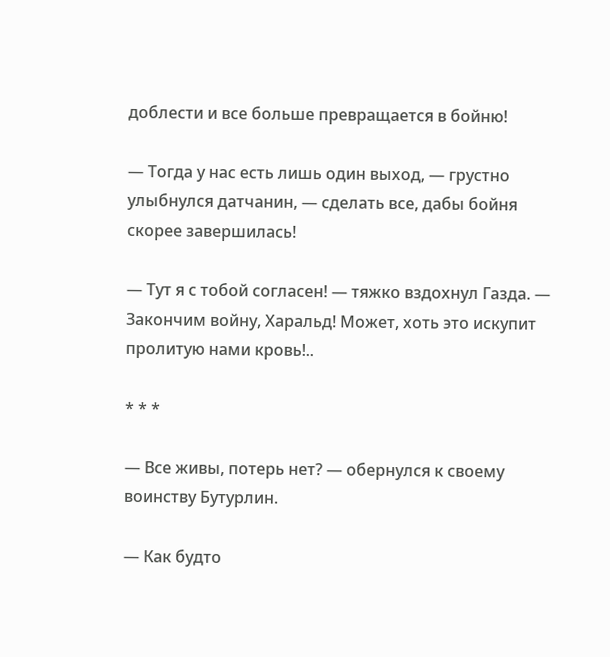доблести и все больше превращается в бойню!

— Тогда у нас есть лишь один выход, — грустно улыбнулся датчанин, — сделать все, дабы бойня скорее завершилась!

— Тут я с тобой согласен! — тяжко вздохнул Газда. — Закончим войну, Харальд! Может, хоть это искупит пролитую нами кровь!..

* * *

— Все живы, потерь нет? — обернулся к своему воинству Бутурлин.

— Как будто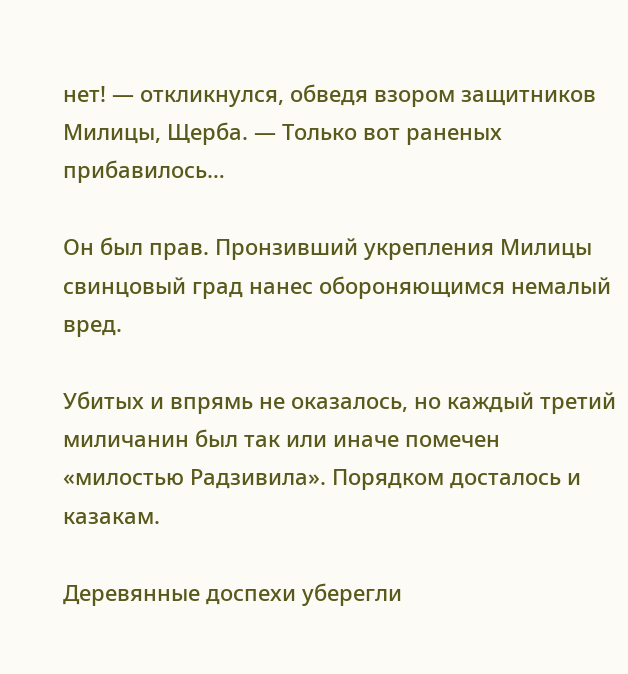нет! — откликнулся, обведя взором защитников Милицы, Щерба. — Только вот раненых прибавилось…

Он был прав. Пронзивший укрепления Милицы свинцовый град нанес обороняющимся немалый вред.

Убитых и впрямь не оказалось, но каждый третий миличанин был так или иначе помечен «милостью Радзивила». Порядком досталось и казакам.

Деревянные доспехи уберегли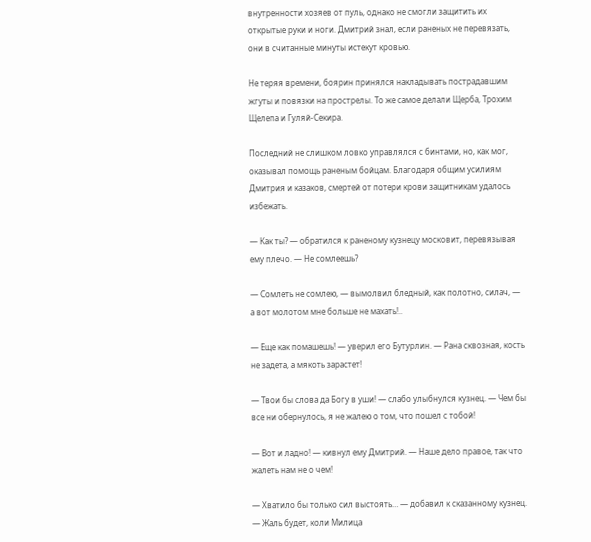внутренности хозяев от пуль, однако не смогли защитить их открытые руки и ноги. Дмитрий знал, если раненых не перевязать, они в считанные минуты истекут кровью.

Не теряя времени, боярин принялся накладывать пострадавшим жгуты и повязки на прострелы. То же самое делали Щерба, Трохим Щелепа и Гуляй-Секира.

Последний не слишком ловко управлялся с бинтами, но, как мог, оказывал помощь раненым бойцам. Благодаря общим усилиям Дмитрия и казаков, смертей от потери крови защитникам удалось избежать.

— Как ты? — обратился к раненому кузнецу московит, перевязывая ему плечо. — Не сомлеешь?

— Сомлеть не сомлею, — вымолвил бледный, как полотно, силач, — а вот молотом мне больше не махать!..

— Еще как помашешь! — уверил его Бутурлин. — Рана сквозная, кость не задета, а мякоть зарастет!

— Твои бы слова да Богу в уши! — слабо улыбнулся кузнец. — Чем бы все ни обернулось, я не жалею о том, что пошел с тобой!

— Вот и ладно! — кивнул ему Дмитрий. — Наше дело правое, так что жалеть нам не о чем!

— Хватило бы только сил выстоять… — добавил к сказанному кузнец. — Жаль будет, коли Милица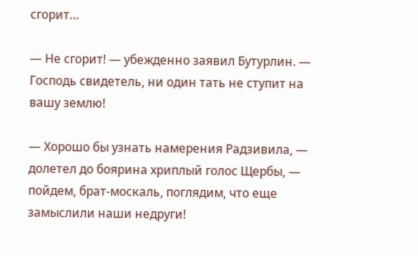сгорит…

— Не сгорит! — убежденно заявил Бутурлин. — Господь свидетель, ни один тать не ступит на вашу землю!

— Хорошо бы узнать намерения Радзивила, — долетел до боярина хриплый голос Щербы, — пойдем, брат-москаль, поглядим, что еще замыслили наши недруги!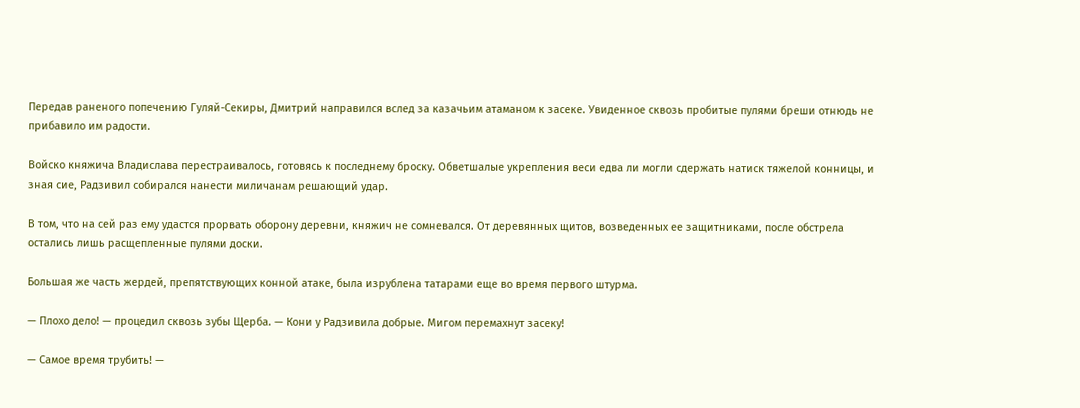Передав раненого попечению Гуляй-Секиры, Дмитрий направился вслед за казачьим атаманом к засеке. Увиденное сквозь пробитые пулями бреши отнюдь не прибавило им радости.

Войско княжича Владислава перестраивалось, готовясь к последнему броску. Обветшалые укрепления веси едва ли могли сдержать натиск тяжелой конницы, и зная сие, Радзивил собирался нанести миличанам решающий удар.

В том, что на сей раз ему удастся прорвать оборону деревни, княжич не сомневался. От деревянных щитов, возведенных ее защитниками, после обстрела остались лишь расщепленные пулями доски.

Большая же часть жердей, препятствующих конной атаке, была изрублена татарами еще во время первого штурма.

— Плохо дело! — процедил сквозь зубы Щерба. — Кони у Радзивила добрые. Мигом перемахнут засеку!

— Самое время трубить! —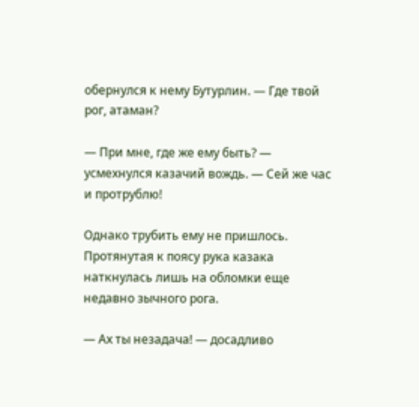обернулся к нему Бутурлин. — Где твой рог, атаман?

— При мне, где же ему быть? — усмехнулся казачий вождь. — Сей же час и протрублю!

Однако трубить ему не пришлось. Протянутая к поясу рука казака наткнулась лишь на обломки еще недавно зычного рога.

— Ах ты незадача! — досадливо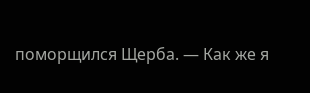поморщился Щерба. — Как же я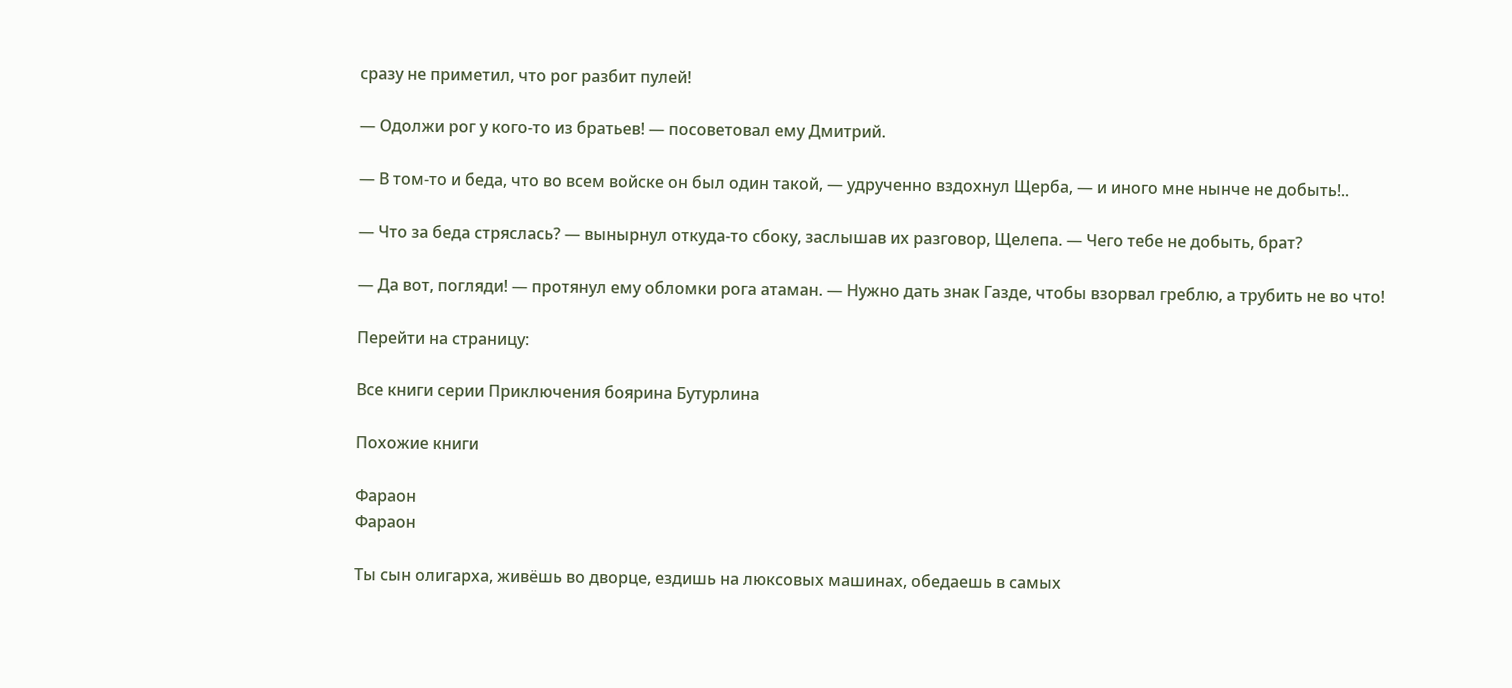сразу не приметил, что рог разбит пулей!

— Одолжи рог у кого-то из братьев! — посоветовал ему Дмитрий.

— В том-то и беда, что во всем войске он был один такой, — удрученно вздохнул Щерба, — и иного мне нынче не добыть!..

— Что за беда стряслась? — вынырнул откуда-то сбоку, заслышав их разговор, Щелепа. — Чего тебе не добыть, брат?

— Да вот, погляди! — протянул ему обломки рога атаман. — Нужно дать знак Газде, чтобы взорвал греблю, а трубить не во что!

Перейти на страницу:

Все книги серии Приключения боярина Бутурлина

Похожие книги

Фараон
Фараон

Ты сын олигарха, живёшь во дворце, ездишь на люксовых машинах, обедаешь в самых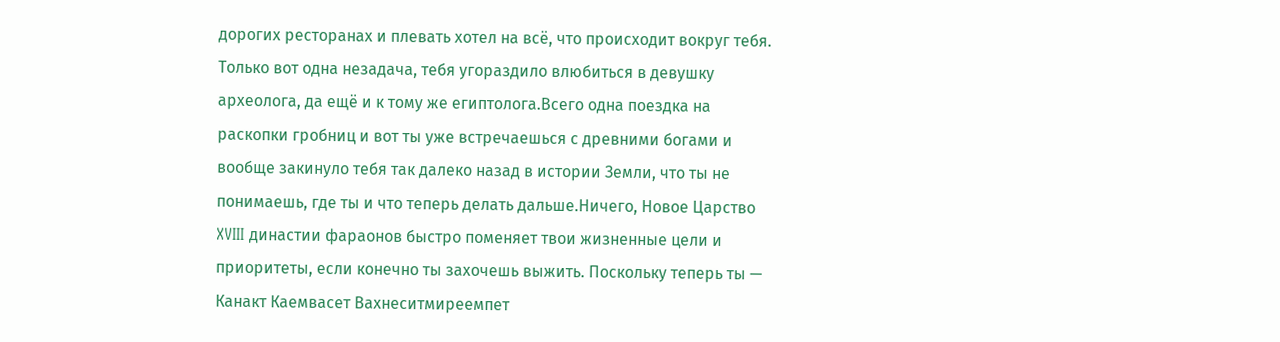дорогих ресторанах и плевать хотел на всё, что происходит вокруг тебя. Только вот одна незадача, тебя угораздило влюбиться в девушку археолога, да ещё и к тому же египтолога.Всего одна поездка на раскопки гробниц и вот ты уже встречаешься с древними богами и вообще закинуло тебя так далеко назад в истории Земли, что ты не понимаешь, где ты и что теперь делать дальше.Ничего, Новое Царство XVIII династии фараонов быстро поменяет твои жизненные цели и приоритеты, если конечно ты захочешь выжить. Поскольку теперь ты — Канакт Каемвасет Вахнеситмиреемпет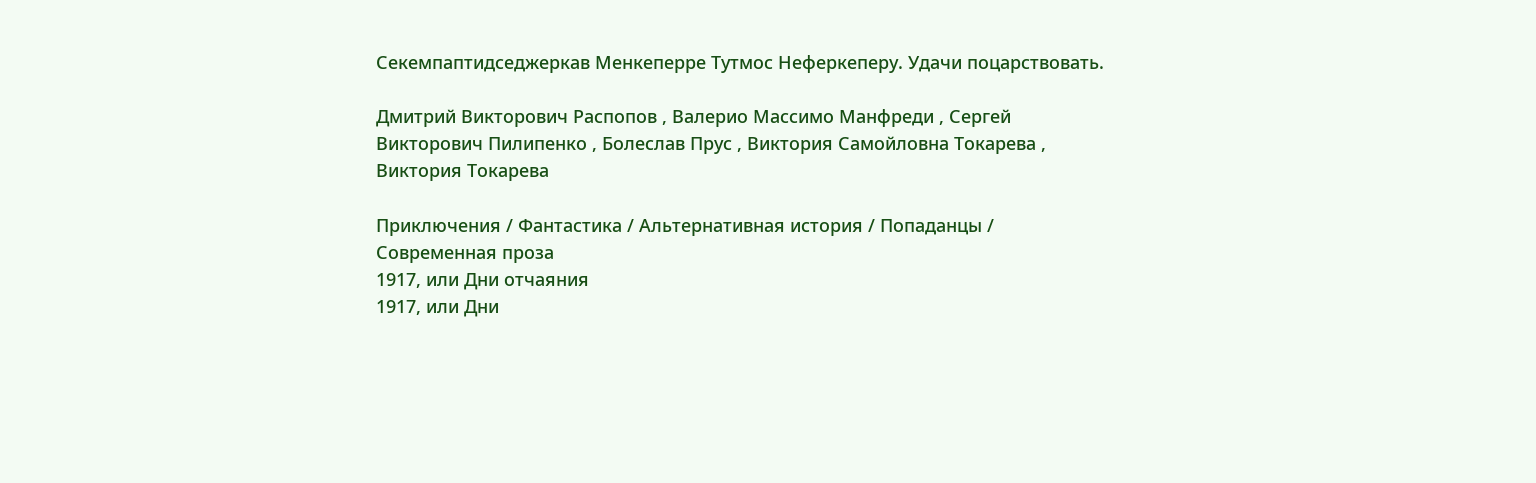Секемпаптидседжеркав Менкеперре Тутмос Неферкеперу. Удачи поцарствовать.

Дмитрий Викторович Распопов , Валерио Массимо Манфреди , Сергей Викторович Пилипенко , Болеслав Прус , Виктория Самойловна Токарева , Виктория Токарева

Приключения / Фантастика / Альтернативная история / Попаданцы / Современная проза
1917, или Дни отчаяния
1917, или Дни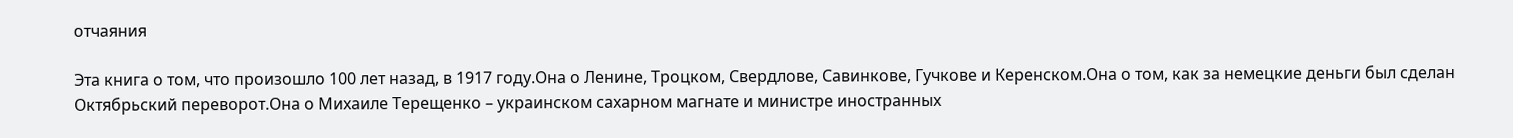отчаяния

Эта книга о том, что произошло 100 лет назад, в 1917 году.Она о Ленине, Троцком, Свердлове, Савинкове, Гучкове и Керенском.Она о том, как за немецкие деньги был сделан Октябрьский переворот.Она о Михаиле Терещенко – украинском сахарном магнате и министре иностранных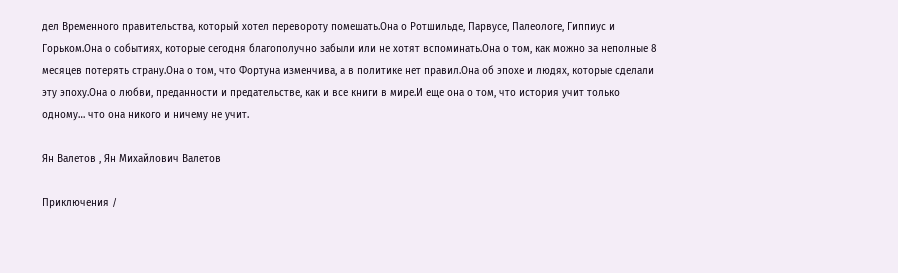дел Временного правительства, который хотел перевороту помешать.Она о Ротшильде, Парвусе, Палеологе, Гиппиус и Горьком.Она о событиях, которые сегодня благополучно забыли или не хотят вспоминать.Она о том, как можно за неполные 8 месяцев потерять страну.Она о том, что Фортуна изменчива, а в политике нет правил.Она об эпохе и людях, которые сделали эту эпоху.Она о любви, преданности и предательстве, как и все книги в мире.И еще она о том, что история учит только одному… что она никого и ничему не учит.

Ян Валетов , Ян Михайлович Валетов

Приключения /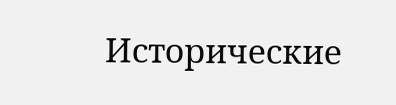Исторические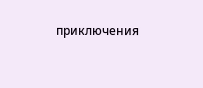приключения